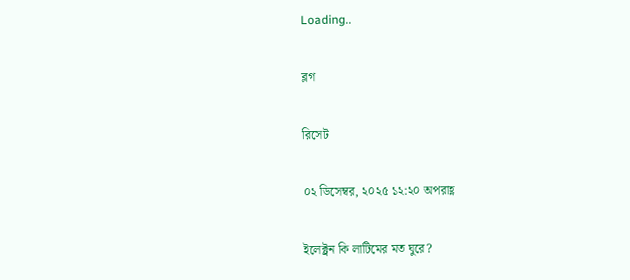Loading..

ব্লগ

রিসেট

০২ ডিসেম্বর, ২০২৫ ১২:২০ অপরাহ্ণ

ইলেক্ট্রন কি লাটিমের মত ঘুরে?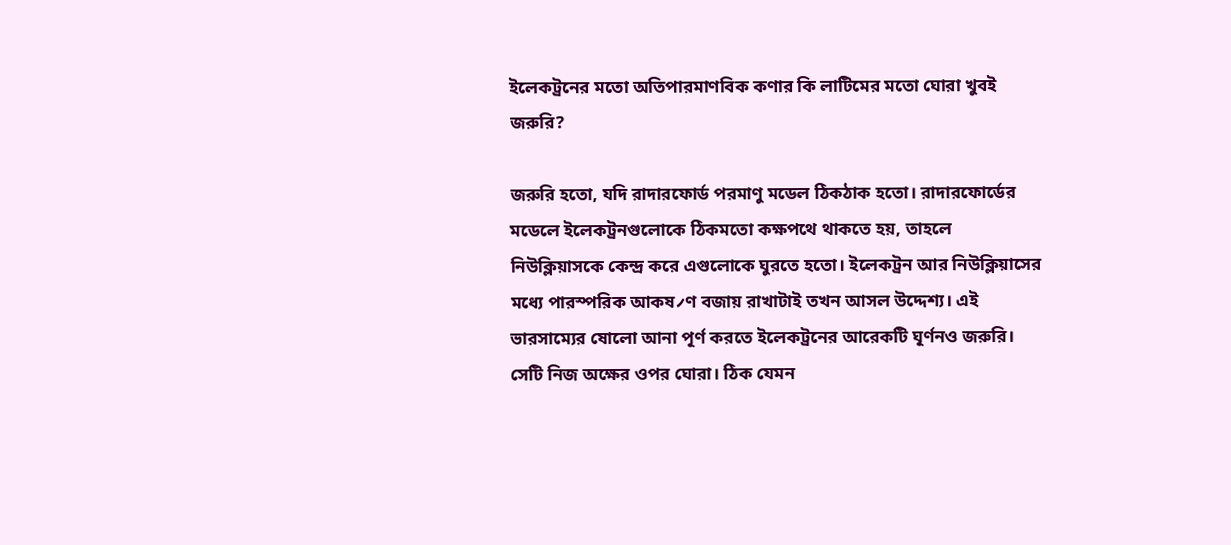ইলেকট্রনের মতো অতিপারমাণবিক কণার কি লাটিমের মতো ঘোরা খুবই জরুরি?

জরুরি হতো, যদি রাদারফোর্ড পরমাণু মডেল ঠিকঠাক হতো। রাদারফোর্ডের মডেলে ইলেকট্রনগুলোকে ঠিকমতো কক্ষপথে থাকতে হয়, তাহলে নিউক্লিয়াসকে কেন্দ্র করে এগুলোকে ঘুরতে হতো। ইলেকট্রন আর নিউক্লিয়াসের মধ্যে পারস্পরিক আকষ৴ণ বজায় রাখাটাই তখন আসল উদ্দেশ্য। এই ভারসাম্যের ষোলো আনা পূর্ণ করতে ইলেকট্রনের আরেকটি ঘূর্ণনও জরুরি। সেটি নিজ অক্ষের ওপর ঘোরা। ঠিক যেমন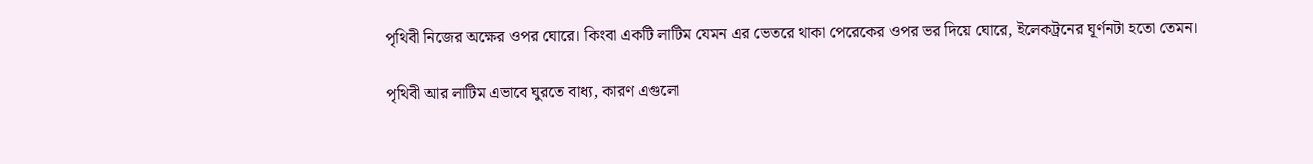পৃথিবী নিজের অক্ষের ওপর ঘোরে। কিংবা একটি লাটিম যেমন এর ভেতরে থাকা পেরেকের ওপর ভর দিয়ে ঘোরে, ইলেকট্রনের ঘূর্ণনটা হতো তেমন।

পৃথিবী আর লাটিম এভাবে ঘুরতে বাধ্য, কারণ এগুলো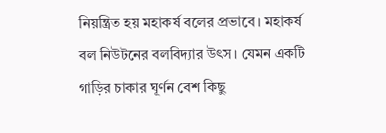নিয়ন্ত্রিত হয় মহাকর্ষ বলের প্রভাবে। মহাকর্ষ বল নিউটনের বলবিদ্যার উৎস। যেমন একটি গাড়ির চাকার ঘূর্ণন বেশ কিছু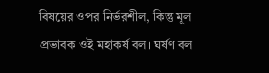বিষয়ের ওপর নির্ভরশীল, কিন্তু মূল প্রভাবক ওই মহাকর্ষ বল। ঘর্ষণ বল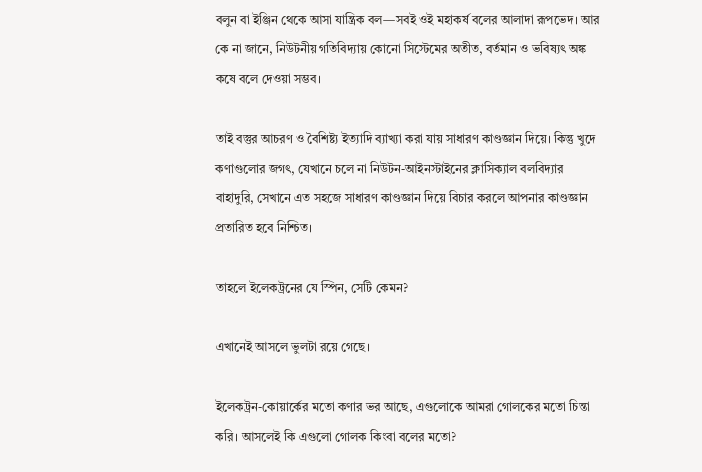বলুন বা ইঞ্জিন থেকে আসা যান্ত্রিক বল—সবই ওই মহাকর্ষ বলের আলাদা রূপভেদ। আর কে না জানে, নিউটনীয় গতিবিদ্যায় কোনো সিস্টেমের অতীত, বর্তমান ও ভবিষ্যৎ অঙ্ক কষে বলে দেওয়া সম্ভব।

তাই বস্তুর আচরণ ও বৈশিষ্ট্য ইত্যাদি ব্যাখ্যা করা যায় সাধারণ কাণ্ডজ্ঞান দিয়ে। কিন্তু খুদে কণাগুলোর জগৎ, যেখানে চলে না নিউটন-আইনস্টাইনের ক্লাসিক্যাল বলবিদ্যার বাহাদুরি, সেখানে এত সহজে সাধারণ কাণ্ডজ্ঞান দিয়ে বিচার করলে আপনার কাণ্ডজ্ঞান প্রতারিত হবে নিশ্চিত।

তাহলে ইলেকট্রনের যে স্পিন, সেটি কেমন?

এখানেই আসলে ভুলটা রয়ে গেছে।

ইলেকট্রন-কোয়ার্কের মতো কণার ভর আছে, এগুলোকে আমরা গোলকের মতো চিন্তা করি। আসলেই কি এগুলো গোলক কিংবা বলের মতো?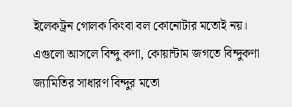ইলেকট্রন গোলক কিংবা বল কোনোটার মতোই নয়। এগুলো আসলে বিন্দু কণা, কোয়ান্টাম জগতে বিন্দুকণা জ্যামিতির সাধারণ বিন্দুর মতো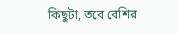কিছুটা, তবে বেশির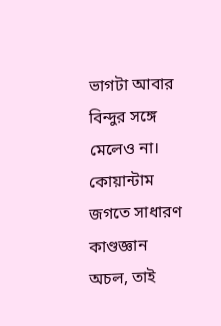ভাগটা আবার বিন্দুর সঙ্গে মেলেও না। কোয়ান্টাম জগতে সাধারণ কাণ্ডজ্ঞান অচল, তাই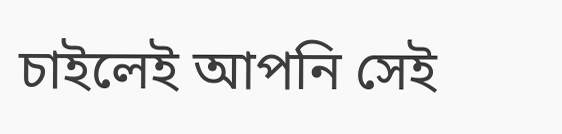চাইলেই আপনি সেই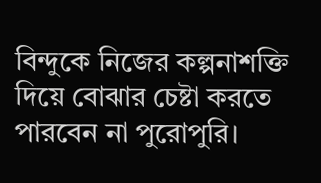বিন্দুকে নিজের কল্পনাশক্তি দিয়ে বোঝার চেষ্টা করতে পারবেন না পুরোপুরি।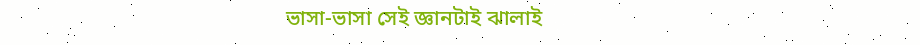ভাসা-ভাসা সেই জ্ঞানটাই ঝালাই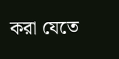করা যেতে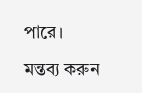পারে।

মন্তব্য করুন